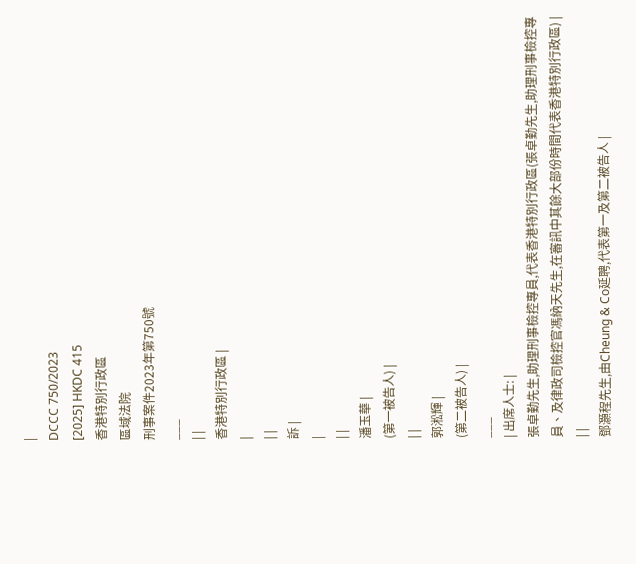|
DCCC 750/2023
[2025] HKDC 415
香港特別行政區
區域法院
刑事案件2023年第750號
___
| |
香港特別行政區 |
|
| |
訴 |
|
| |
潘玉華 |
(第一被告人) |
| |
郭淞輝 |
(第二被告人) |
___
| 出席人士: |
張卓勤先生,助理刑事檢控專員,代表香港特別行政區(張卓勤先生,助理刑事檢控專員、及律政司檢控官馮納天先生,在審訊中其餘大部份時間代表香港特別行政區) |
| |
鄧灝程先生,由Cheung & Co延聘,代表第一及第二被告人 |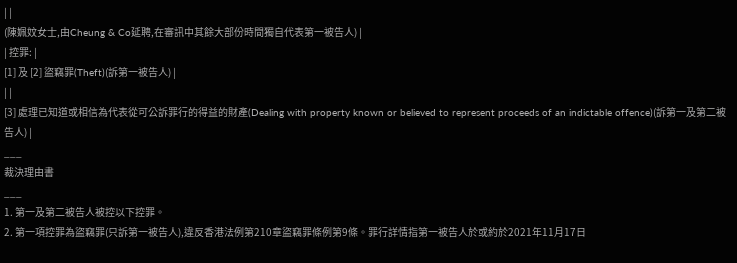| |
(陳姵妏女士,由Cheung & Co延聘,在審訊中其餘大部份時間獨自代表第一被告人) |
| 控罪: |
[1] 及 [2] 盜竊罪(Theft)(訴第一被告人) |
| |
[3] 處理已知道或相信為代表從可公訴罪行的得益的財產(Dealing with property known or believed to represent proceeds of an indictable offence)(訴第一及第二被告人) |
___
裁決理由書
___
1. 第一及第二被告人被控以下控罪。
2. 第一項控罪為盜竊罪(只訴第一被告人),違反香港法例第210章盜竊罪條例第9條。罪行詳情指第一被告人於或約於2021年11月17日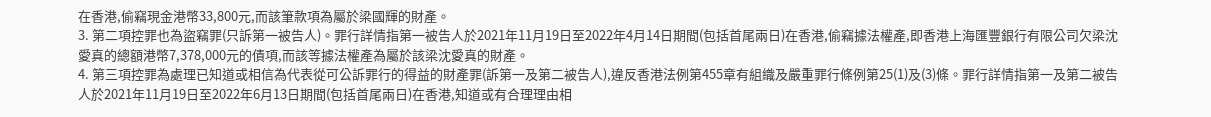在香港,偷竊現金港幣33,800元,而該筆款項為屬於梁國輝的財產。
3. 第二項控罪也為盜竊罪(只訴第一被告人)。罪行詳情指第一被告人於2021年11月19日至2022年4月14日期間(包括首尾兩日)在香港,偷竊據法權產,即香港上海匯豐銀行有限公司欠梁沈愛真的總額港幣7,378,000元的債項,而該等據法權產為屬於該梁沈愛真的財產。
4. 第三項控罪為處理已知道或相信為代表從可公訴罪行的得益的財產罪(訴第一及第二被告人),違反香港法例第455章有組織及嚴重罪行條例第25(1)及(3)條。罪行詳情指第一及第二被告人於2021年11月19日至2022年6月13日期間(包括首尾兩日)在香港,知道或有合理理由相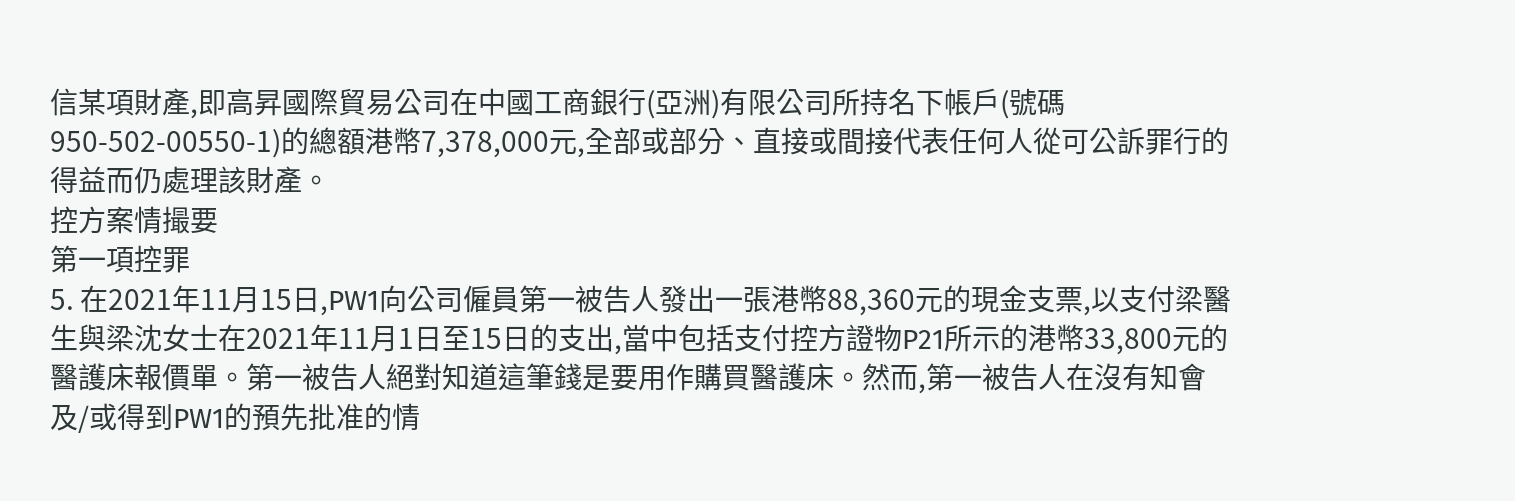信某項財產,即高昇國際貿易公司在中國工商銀行(亞洲)有限公司所持名下帳戶(號碼950-502-00550-1)的總額港幣7,378,000元,全部或部分、直接或間接代表任何人從可公訴罪行的得益而仍處理該財產。
控方案情撮要
第一項控罪
5. 在2021年11月15日,PW1向公司僱員第一被告人發出一張港幣88,360元的現金支票,以支付梁醫生與梁沈女士在2021年11月1日至15日的支出,當中包括支付控方證物P21所示的港幣33,800元的醫護床報價單。第一被告人絕對知道這筆錢是要用作購買醫護床。然而,第一被告人在沒有知會及/或得到PW1的預先批准的情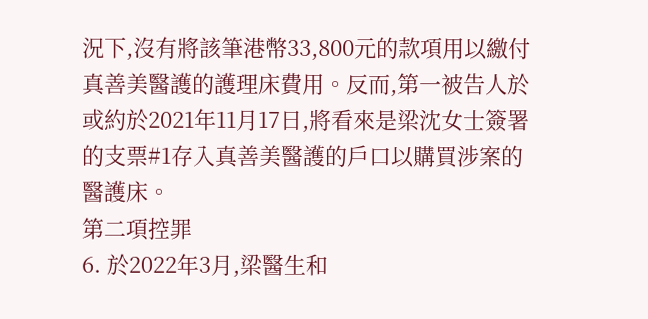況下,沒有將該筆港幣33,800元的款項用以繳付真善美醫護的護理床費用。反而,第一被告人於或約於2021年11月17日,將看來是梁沈女士簽署的支票#1存入真善美醫護的戶口以購買涉案的醫護床。
第二項控罪
6. 於2022年3月,梁醫生和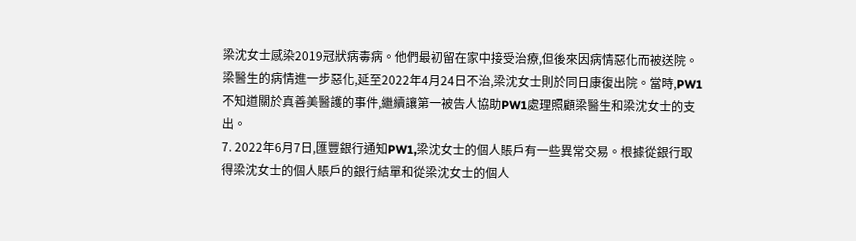梁沈女士感染2019冠狀病毒病。他們最初留在家中接受治療,但後來因病情惡化而被送院。梁醫生的病情進一步惡化,延至2022年4月24日不治,梁沈女士則於同日康復出院。當時,PW1不知道關於真善美醫護的事件,繼續讓第一被告人協助PW1處理照顧梁醫生和梁沈女士的支出。
7. 2022年6月7日,匯豐銀行通知PW1,梁沈女士的個人賬戶有一些異常交易。根據從銀行取得梁沈女士的個人賬戶的銀行結單和從梁沈女士的個人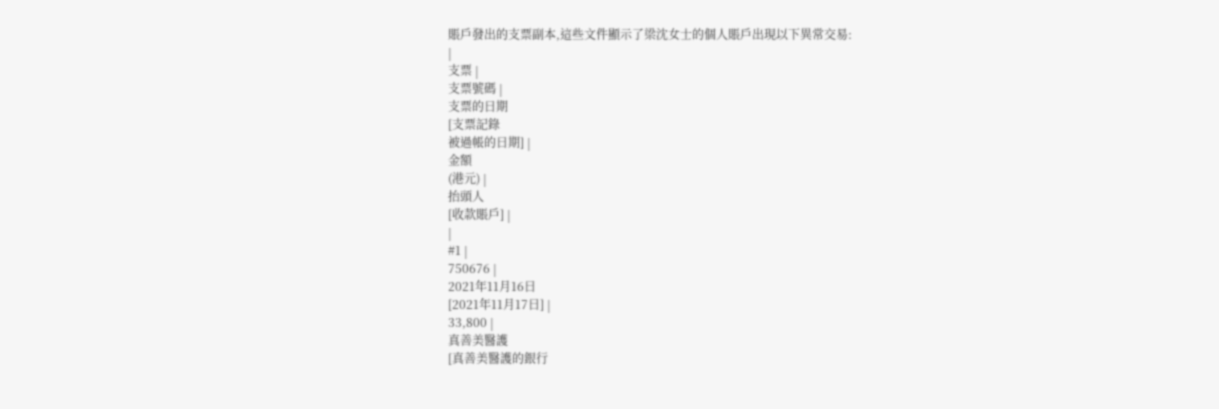賬戶發出的支票副本,這些文件顯示了梁沈女士的個人賬戶出現以下異常交易:
|
支票 |
支票號碼 |
支票的日期
[支票記錄
被過帳的日期] |
金額
(港元) |
抬頭人
[收款賬戶] |
|
#1 |
750676 |
2021年11月16日
[2021年11月17日] |
33,800 |
真善美醫護
[真善美醫護的銀行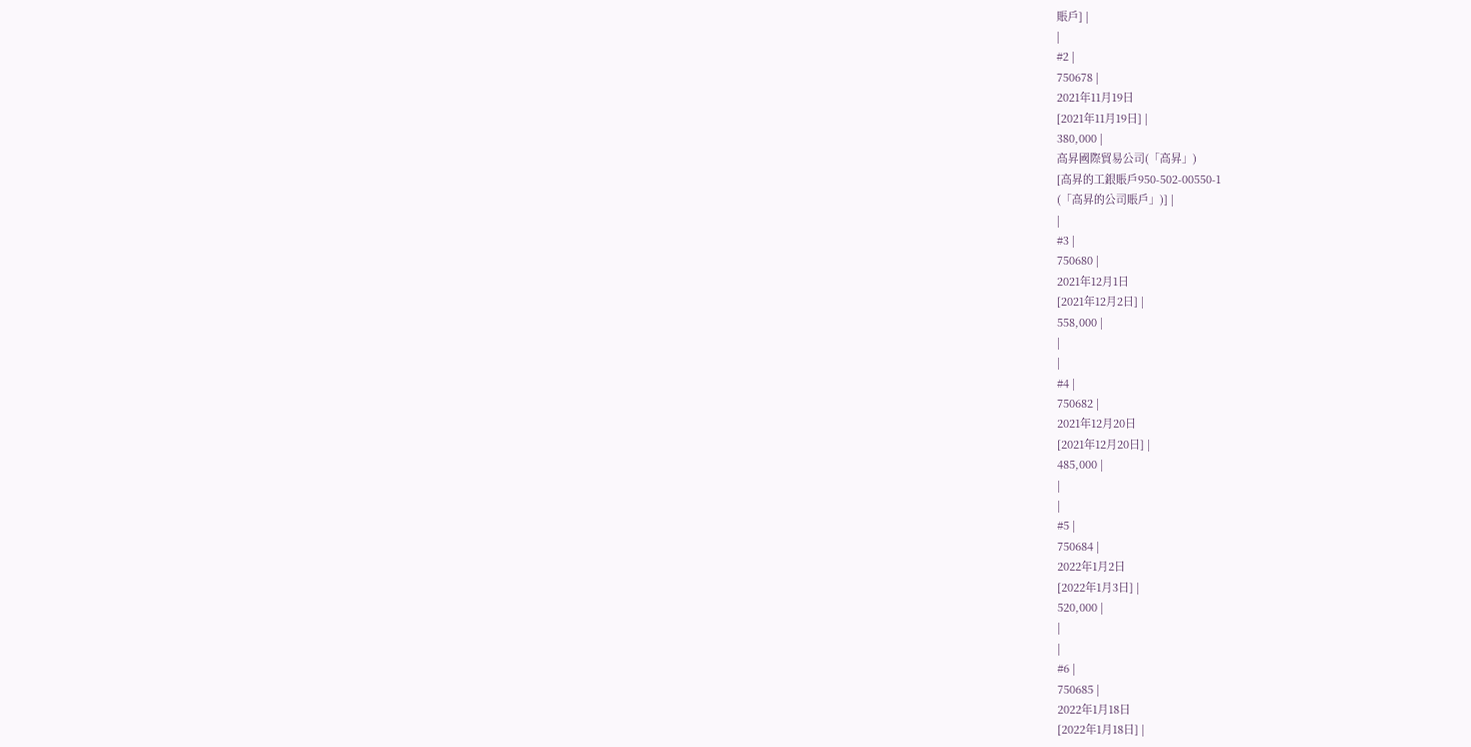賬戶] |
|
#2 |
750678 |
2021年11月19日
[2021年11月19日] |
380,000 |
高昇國際貿易公司(「高昇」)
[高昇的工銀賬戶950-502-00550-1
(「高昇的公司賬戶」)] |
|
#3 |
750680 |
2021年12月1日
[2021年12月2日] |
558,000 |
|
|
#4 |
750682 |
2021年12月20日
[2021年12月20日] |
485,000 |
|
|
#5 |
750684 |
2022年1月2日
[2022年1月3日] |
520,000 |
|
|
#6 |
750685 |
2022年1月18日
[2022年1月18日] |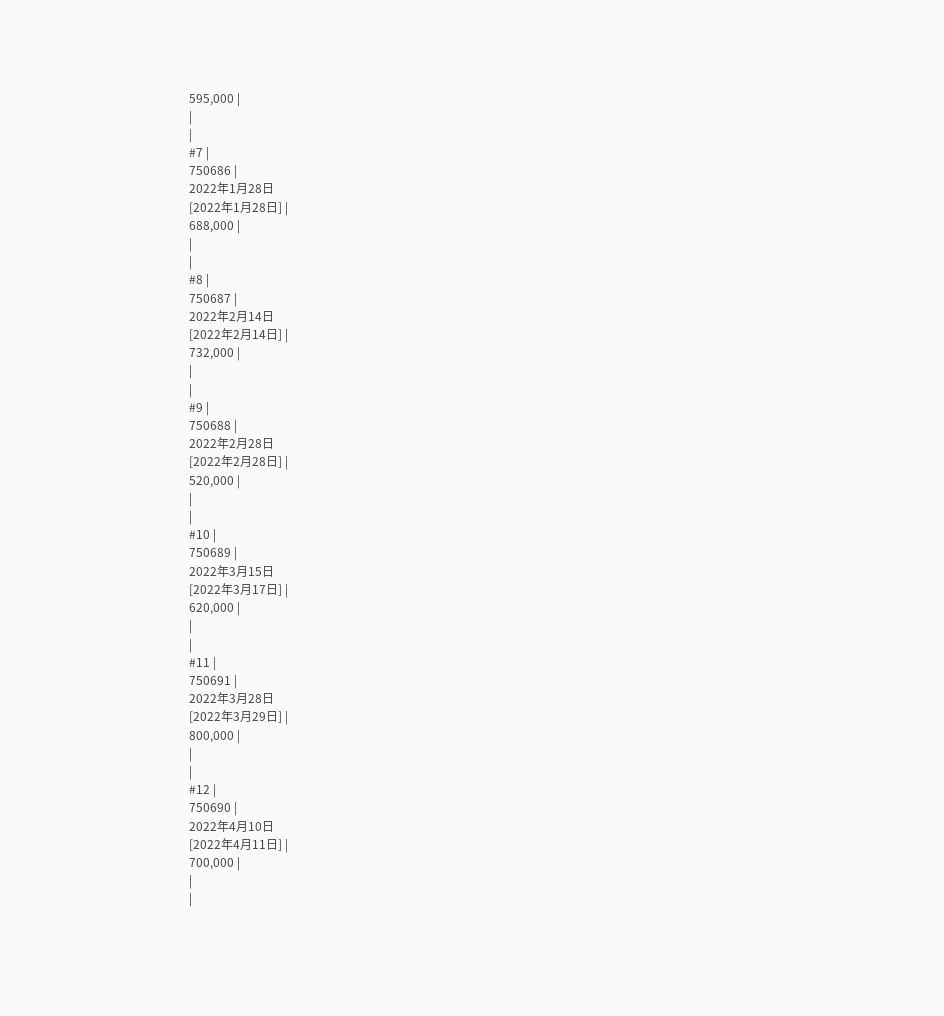595,000 |
|
|
#7 |
750686 |
2022年1月28日
[2022年1月28日] |
688,000 |
|
|
#8 |
750687 |
2022年2月14日
[2022年2月14日] |
732,000 |
|
|
#9 |
750688 |
2022年2月28日
[2022年2月28日] |
520,000 |
|
|
#10 |
750689 |
2022年3月15日
[2022年3月17日] |
620,000 |
|
|
#11 |
750691 |
2022年3月28日
[2022年3月29日] |
800,000 |
|
|
#12 |
750690 |
2022年4月10日
[2022年4月11日] |
700,000 |
|
|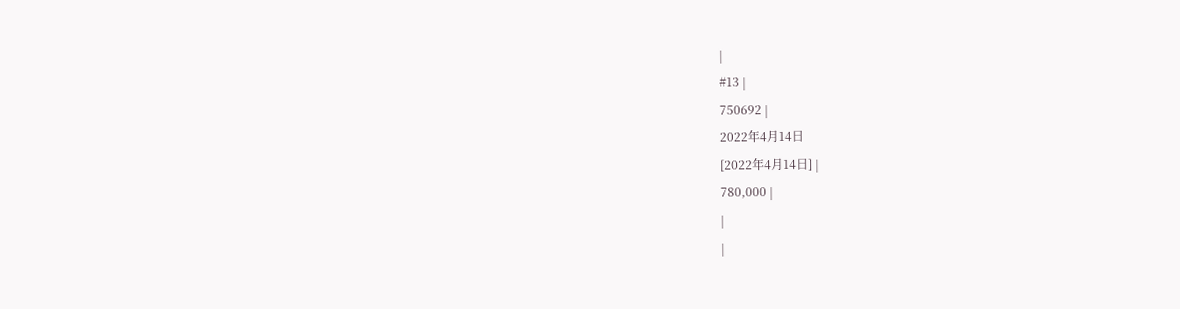|
#13 |
750692 |
2022年4月14日
[2022年4月14日] |
780,000 |
|
|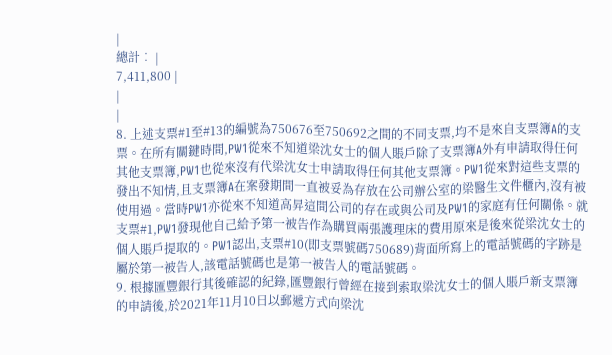|
總計︰ |
7,411,800 |
|
|
8. 上述支票#1至#13的編號為750676至750692之間的不同支票,均不是來自支票簿A的支票。在所有關鍵時間,PW1從來不知道梁沈女士的個人賬戶除了支票簿A外有申請取得任何其他支票簿,PW1也從來沒有代梁沈女士申請取得任何其他支票簿。PW1從來對這些支票的發出不知情,且支票簿A在案發期間一直被妥為存放在公司辦公室的梁醫生文件櫃內,沒有被使用過。當時PW1亦從來不知道高昇這間公司的存在或與公司及PW1的家庭有任何關係。就支票#1,PW1發現他自己給予第一被告作為購買兩張護理床的費用原來是後來從梁沈女士的個人賬戶提取的。PW1認出,支票#10(即支票號碼750689)背面所寫上的電話號碼的字跡是屬於第一被告人,該電話號碼也是第一被告人的電話號碼。
9. 根據匯豐銀行其後確認的紀錄,匯豐銀行曾經在接到索取梁沈女士的個人賬戶新支票簿的申請後,於2021年11月10日以郵遞方式向梁沈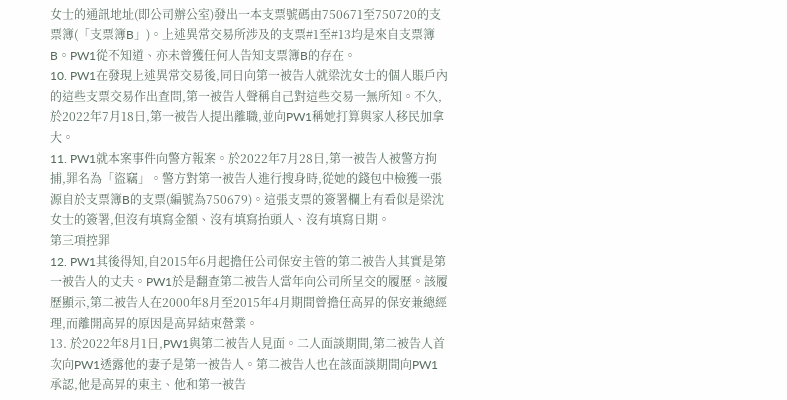女士的通訊地址(即公司辦公室)發出一本支票號碼由750671至750720的支票簿(「支票簿B」)。上述異常交易所涉及的支票#1至#13均是來自支票簿B。PW1從不知道、亦未曾獲任何人告知支票簿B的存在。
10. PW1在發現上述異常交易後,同日向第一被告人就梁沈女士的個人賬戶內的這些支票交易作出查問,第一被告人聲稱自己對這些交易一無所知。不久,於2022年7月18日,第一被告人提出離職,並向PW1稱她打算與家人移民加拿大。
11. PW1就本案事件向警方報案。於2022年7月28日,第一被告人被警方拘捕,罪名為「盜竊」。警方對第一被告人進行搜身時,從她的錢包中檢獲一張源自於支票簿B的支票(編號為750679)。這張支票的簽署欄上有看似是梁沈女士的簽署,但沒有填寫金額、沒有填寫抬頭人、沒有填寫日期。
第三項控罪
12. PW1其後得知,自2015年6月起擔任公司保安主管的第二被告人其實是第一被告人的丈夫。PW1於是翻查第二被告人當年向公司所呈交的履歷。該履歷顯示,第二被告人在2000年8月至2015年4月期間曾擔任高昇的保安兼總經理,而離開高昇的原因是高昇結束營業。
13. 於2022年8月1日,PW1與第二被告人見面。二人面談期間,第二被告人首次向PW1透露他的妻子是第一被告人。第二被告人也在該面談期間向PW1承認,他是高昇的東主、他和第一被告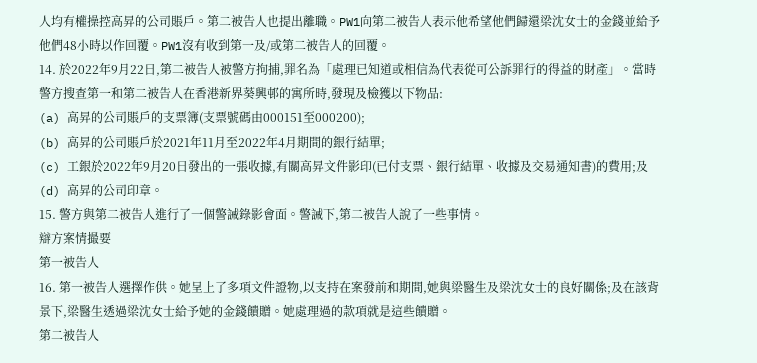人均有權操控高昇的公司賬戶。第二被告人也提出離職。PW1向第二被告人表示他希望他們歸還梁沈女士的金錢並給予他們48小時以作回覆。PW1沒有收到第一及/或第二被告人的回覆。
14. 於2022年9月22日,第二被告人被警方拘捕,罪名為「處理已知道或相信為代表從可公訴罪行的得益的財產」。當時警方搜查第一和第二被告人在香港新界葵興邨的寓所時,發現及檢獲以下物品:
(a) 高昇的公司賬戶的支票簿(支票號碼由000151至000200);
(b) 高昇的公司賬戶於2021年11月至2022年4月期間的銀行結單;
(c) 工銀於2022年9月20日發出的一張收據,有關高昇文件影印(已付支票、銀行結單、收據及交易通知書)的費用;及
(d) 高昇的公司印章。
15. 警方與第二被告人進行了一個警誡錄影會面。警誡下,第二被告人說了一些事情。
辯方案情撮要
第一被告人
16. 第一被告人選擇作供。她呈上了多項文件證物,以支持在案發前和期間,她與梁醫生及梁沈女士的良好關係;及在該背景下,梁醫生透過梁沈女士給予她的金錢饋贈。她處理過的款項就是這些饋贈。
第二被告人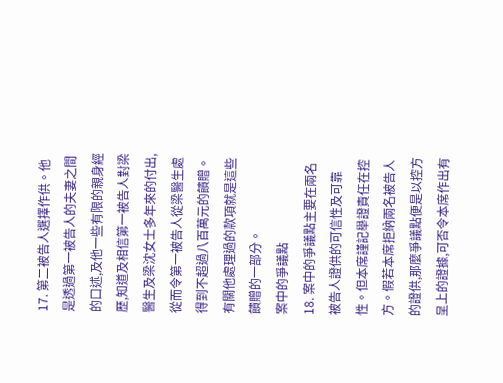17. 第二被告人選擇作供。他是透過第一被告人的夫妻之間的口述,及他一些有限的親身經歷,知道及相信第一被告人對梁醫生及梁沈女士多年來的付出,從而令第一被告人從梁醫生處得到不超過八百萬元的饋贈。有關他處理過的款項就是這些饋贈的一部分。
案中的爭議點
18. 案中的爭議點主要在兩名被告人證供的可信性及可靠性。但本席謹記舉證責任在控方。假若本席拒納兩名被告人的證供,那麼爭議點便是以控方呈上的證據,可否令本席作出有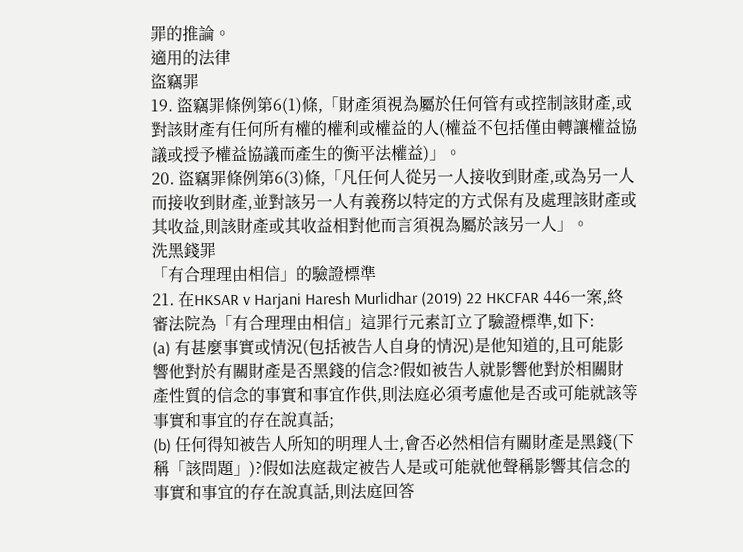罪的推論。
適用的法律
盜竊罪
19. 盜竊罪條例第6(1)條,「財產須視為屬於任何管有或控制該財產,或對該財產有任何所有權的權利或權益的人(權益不包括僅由轉讓權益協議或授予權益協議而產生的衡平法權益)」。
20. 盜竊罪條例第6(3)條,「凡任何人從另一人接收到財產,或為另一人而接收到財產,並對該另一人有義務以特定的方式保有及處理該財產或其收益,則該財產或其收益相對他而言須視為屬於該另一人」。
洗黑錢罪
「有合理理由相信」的驗證標準
21. 在HKSAR v Harjani Haresh Murlidhar (2019) 22 HKCFAR 446一案,終審法院為「有合理理由相信」這罪行元素訂立了驗證標準,如下:
(a) 有甚麼事實或情況(包括被告人自身的情況)是他知道的,且可能影響他對於有關財產是否黑錢的信念?假如被告人就影響他對於相關財產性質的信念的事實和事宜作供,則法庭必須考慮他是否或可能就該等事實和事宜的存在說真話;
(b) 任何得知被告人所知的明理人士,會否必然相信有關財產是黑錢(下稱「該問題」)?假如法庭裁定被告人是或可能就他聲稱影響其信念的事實和事宜的存在說真話,則法庭回答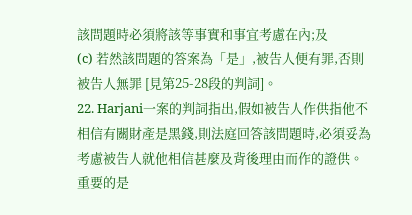該問題時必須將該等事實和事宜考慮在內;及
(c) 若然該問題的答案為「是」,被告人便有罪,否則被告人無罪 [見第25-28段的判詞]。
22. Harjani一案的判詞指出,假如被告人作供指他不相信有關財產是黑錢,則法庭回答該問題時,必須妥為考慮被告人就他相信甚麼及背後理由而作的證供。重要的是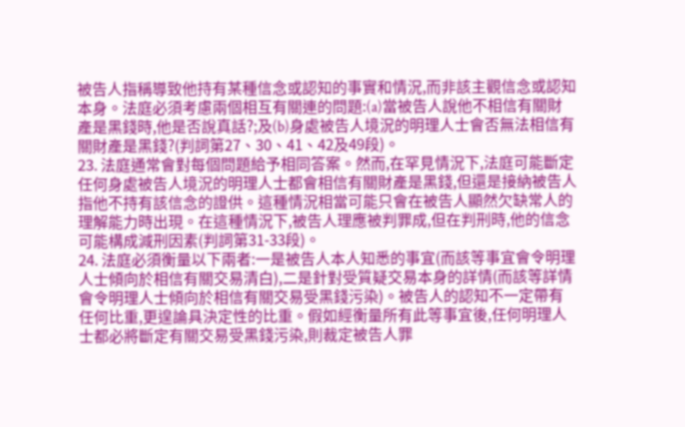被告人指稱導致他持有某種信念或認知的事實和情況,而非該主觀信念或認知本身。法庭必須考慮兩個相互有關連的問題:(a)當被告人說他不相信有關財產是黑錢時,他是否說真話?;及(b)身處被告人境況的明理人士會否無法相信有關財產是黑錢?(判詞第27、30、41、42及49段)。
23. 法庭通常會對每個問題給予相同答案。然而,在罕見情況下,法庭可能斷定任何身處被告人境況的明理人士都會相信有關財產是黑錢,但還是接納被告人指他不持有該信念的證供。這種情況相當可能只會在被告人顯然欠缺常人的理解能力時出現。在這種情況下,被告人理應被判罪成,但在判刑時,他的信念可能構成減刑因素(判詞第31-33段)。
24. 法庭必須衡量以下兩者:一是被告人本人知悉的事宜(而該等事宜會令明理人士傾向於相信有關交易清白),二是針對受質疑交易本身的詳情(而該等詳情會令明理人士傾向於相信有關交易受黑錢污染)。被告人的認知不一定帶有任何比重,更遑論具決定性的比重。假如經衡量所有此等事宜後,任何明理人士都必將斷定有關交易受黑錢污染,則裁定被告人罪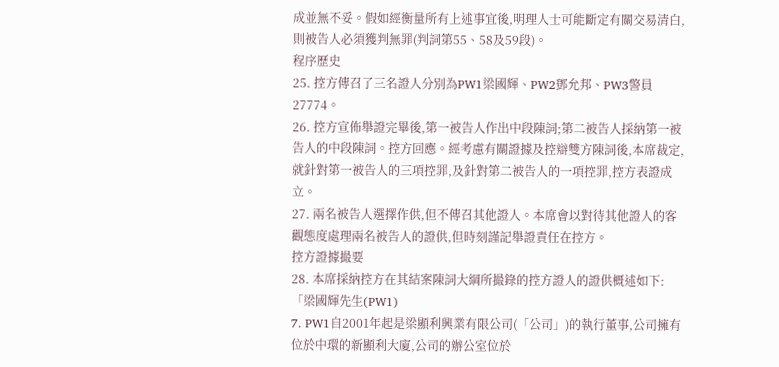成並無不妥。假如經衡量所有上述事宜後,明理人士可能斷定有關交易清白,則被告人必須獲判無罪(判詞第55、58及59段)。
程序歷史
25. 控方傳召了三名證人分別為PW1梁國輝、PW2鄧允邦、PW3警員27774。
26. 控方宣佈舉證完畢後,第一被告人作出中段陳詞;第二被告人採納第一被告人的中段陳詞。控方回應。經考慮有關證據及控辯雙方陳詞後,本席裁定,就針對第一被告人的三項控罪,及針對第二被告人的一項控罪,控方表證成立。
27. 兩名被告人選擇作供,但不傳召其他證人。本席會以對待其他證人的客觀態度處理兩名被告人的證供,但時刻謹記舉證責任在控方。
控方證據撮要
28. 本席採納控方在其結案陳詞大綱所撮錄的控方證人的證供概述如下:
「梁國輝先生(PW1)
7. PW1自2001年起是梁顯利興業有限公司(「公司」)的執行董事,公司擁有位於中環的新顯利大廈,公司的辦公室位於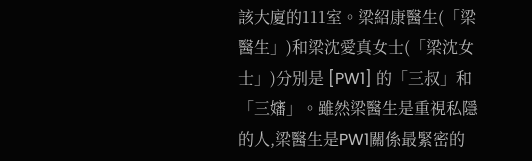該大廈的111室。梁紹康醫生(「梁醫生」)和梁沈愛真女士(「梁沈女士」)分別是 [PW1] 的「三叔」和「三嬸」。雖然梁醫生是重視私隱的人,梁醫生是PW1關係最緊密的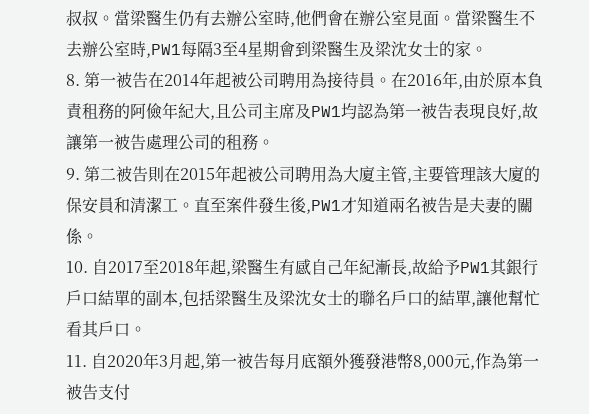叔叔。當梁醫生仍有去辦公室時,他們會在辦公室見面。當梁醫生不去辦公室時,PW1每隔3至4星期會到梁醫生及梁沈女士的家。
8. 第一被告在2014年起被公司聘用為接待員。在2016年,由於原本負責租務的阿儉年紀大,且公司主席及PW1均認為第一被告表現良好,故讓第一被告處理公司的租務。
9. 第二被告則在2015年起被公司聘用為大廈主管,主要管理該大廈的保安員和清潔工。直至案件發生後,PW1才知道兩名被告是夫妻的關係。
10. 自2017至2018年起,梁醫生有感自己年紀漸長,故給予PW1其銀行戶口結單的副本,包括梁醫生及梁沈女士的聯名戶口的結單,讓他幫忙看其戶口。
11. 自2020年3月起,第一被告每月底額外獲發港幣8,000元,作為第一被告支付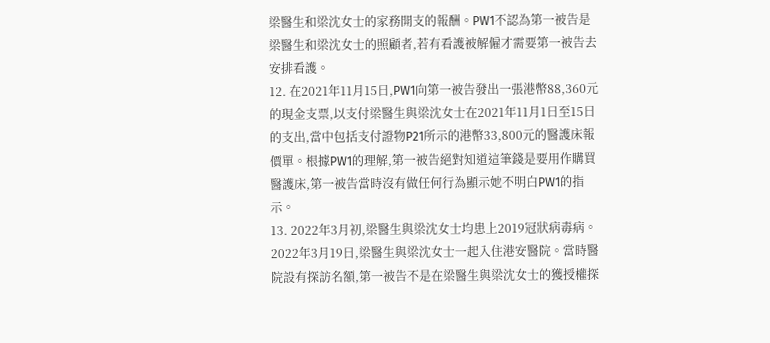梁醫生和梁沈女士的家務開支的報酬。PW1不認為第一被告是梁醫生和梁沈女士的照顧者,若有看護被解僱才需要第一被告去安排看護。
12. 在2021年11月15日,PW1向第一被告發出一張港幣88,360元的現金支票,以支付梁醫生與梁沈女士在2021年11月1日至15日的支出,當中包括支付證物P21所示的港幣33,800元的醫護床報價單。根據PW1的理解,第一被告絕對知道這筆錢是要用作購買醫護床,第一被告當時沒有做任何行為顯示她不明白PW1的指示。
13. 2022年3月初,梁醫生與梁沈女士均患上2019冠狀病毒病。2022年3月19日,梁醫生與梁沈女士一起入住港安醫院。當時醫院設有探訪名額,第一被告不是在梁醫生與梁沈女士的獲授權探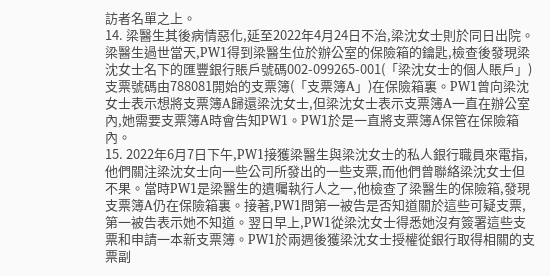訪者名單之上。
14. 梁醫生其後病情惡化,延至2022年4月24日不治,梁沈女士則於同日出院。梁醫生過世當天,PW1得到梁醫生位於辦公室的保險箱的鑰匙,檢查後發現梁沈女士名下的匯豐銀行賬戶號碼002-099265-001(「梁沈女士的個人賬戶」)支票號碼由788081開始的支票簿(「支票簿A」)在保險箱裏。PW1曾向梁沈女士表示想將支票簿A歸還梁沈女士,但梁沈女士表示支票簿A一直在辦公室內,她需要支票簿A時會告知PW1。PW1於是一直將支票簿A保管在保險箱內。
15. 2022年6月7日下午,PW1接獲梁醫生與梁沈女士的私人銀行職員來電指,他們關注梁沈女士向一些公司所發出的一些支票,而他們曾聯絡梁沈女士但不果。當時PW1是梁醫生的遺囑執行人之一,他檢查了梁醫生的保險箱,發現支票簿A仍在保險箱裏。接著,PW1問第一被告是否知道關於這些可疑支票,第一被告表示她不知道。翌日早上,PW1從梁沈女士得悉她沒有簽署這些支票和申請一本新支票簿。PW1於兩週後獲梁沈女士授權從銀行取得相關的支票副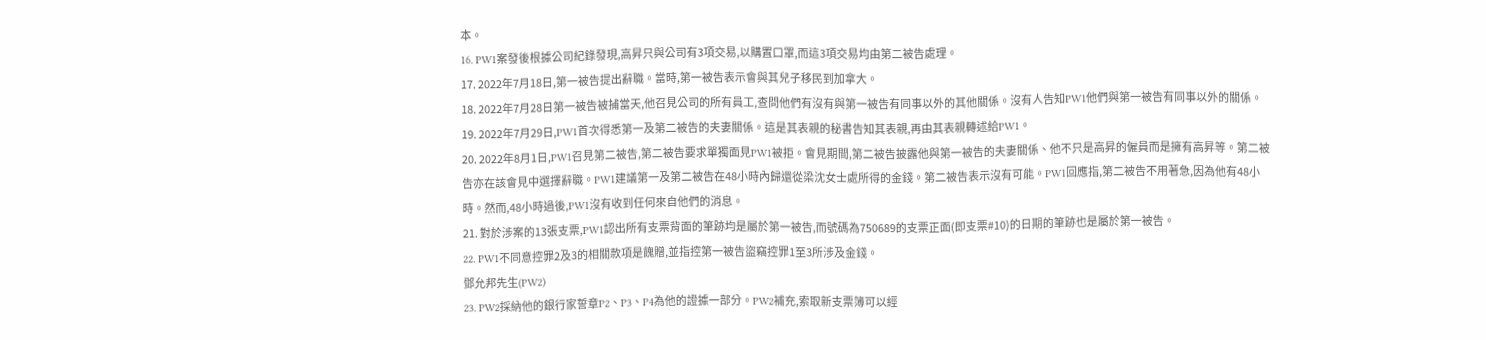本。
16. PW1案發後根據公司紀錄發現,高昇只與公司有3項交易,以購置口罩,而這3項交易均由第二被告處理。
17. 2022年7月18日,第一被告提出辭職。當時,第一被告表示會與其兒子移民到加拿大。
18. 2022年7月28日第一被告被捕當天,他召見公司的所有員工,查問他們有沒有與第一被告有同事以外的其他關係。沒有人告知PW1他們與第一被告有同事以外的關係。
19. 2022年7月29日,PW1首次得悉第一及第二被告的夫妻關係。這是其表親的秘書告知其表親,再由其表親轉述給PW1。
20. 2022年8月1日,PW1召見第二被告,第二被告要求單獨面見PW1被拒。會見期間,第二被告披露他與第一被告的夫妻關係、他不只是高昇的僱員而是擁有高昇等。第二被告亦在該會見中選擇辭職。PW1建議第一及第二被告在48小時內歸還從梁沈女士處所得的金錢。第二被告表示沒有可能。PW1回應指,第二被告不用著急,因為他有48小時。然而,48小時過後,PW1沒有收到任何來自他們的消息。
21. 對於涉案的13張支票,PW1認出所有支票背面的筆跡均是屬於第一被告,而號碼為750689的支票正面(即支票#10)的日期的筆跡也是屬於第一被告。
22. PW1不同意控罪2及3的相關款項是餽贈,並指控第一被告盜竊控罪1至3所涉及金錢。
鄧允邦先生(PW2)
23. PW2採納他的銀行家誓章P2、P3、P4為他的證據一部分。PW2補充,索取新支票簿可以經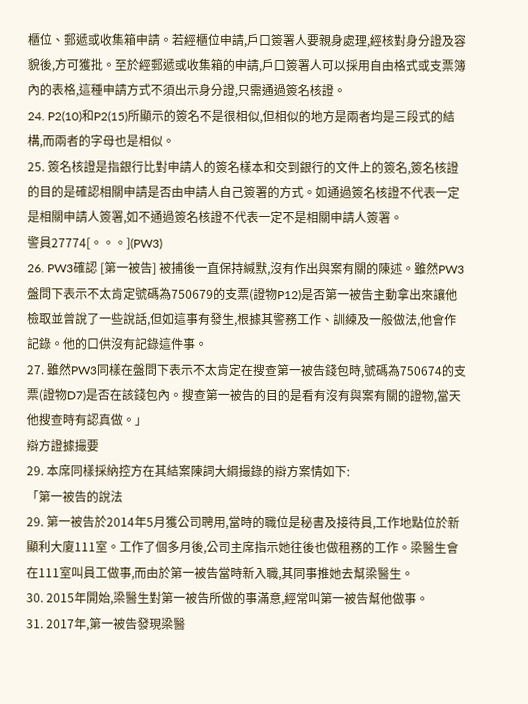櫃位、郵遞或收集箱申請。若經櫃位申請,戶口簽署人要親身處理,經核對身分證及容貌後,方可獲批。至於經郵遞或收集箱的申請,戶口簽署人可以採用自由格式或支票簿內的表格,這種申請方式不須出示身分證,只需通過簽名核證。
24. P2(10)和P2(15)所顯示的簽名不是很相似,但相似的地方是兩者均是三段式的結構,而兩者的字母也是相似。
25. 簽名核證是指銀行比對申請人的簽名樣本和交到銀行的文件上的簽名,簽名核證的目的是確認相關申請是否由申請人自己簽署的方式。如通過簽名核證不代表一定是相關申請人簽署,如不通過簽名核證不代表一定不是相關申請人簽署。
警員27774[。。。](PW3)
26. PW3確認 [第一被告] 被捕後一直保持緘默,沒有作出與案有關的陳述。雖然PW3盤問下表示不太肯定號碼為750679的支票(證物P12)是否第一被告主動拿出來讓他檢取並曾說了一些說話,但如這事有發生,根據其警務工作、訓練及一般做法,他會作記錄。他的口供沒有記錄這件事。
27. 雖然PW3同樣在盤問下表示不太肯定在搜查第一被告錢包時,號碼為750674的支票(證物D7)是否在該錢包內。搜查第一被告的目的是看有沒有與案有關的證物,當天他搜查時有認真做。」
辯方證據撮要
29. 本席同樣採納控方在其結案陳詞大綱撮錄的辯方案情如下:
「第一被告的說法
29. 第一被告於2014年5月獲公司聘用,當時的職位是秘書及接待員,工作地點位於新顯利大廈111室。工作了個多月後,公司主席指示她往後也做租務的工作。梁醫生會在111室叫員工做事,而由於第一被告當時新入職,其同事推她去幫梁醫生。
30. 2015年開始,梁醫生對第一被告所做的事滿意,經常叫第一被告幫他做事。
31. 2017年,第一被告發現梁醫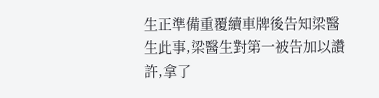生正準備重覆續車牌後告知梁醫生此事,梁醫生對第一被告加以讚許,拿了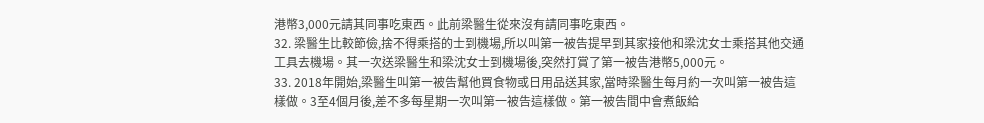港幣3,000元請其同事吃東西。此前梁醫生從來沒有請同事吃東西。
32. 梁醫生比較節儉,捨不得乘搭的士到機場,所以叫第一被告提早到其家接他和梁沈女士乘搭其他交通工具去機場。其一次送梁醫生和梁沈女士到機場後,突然打賞了第一被告港幣5,000元。
33. 2018年開始,梁醫生叫第一被告幫他買食物或日用品送其家,當時梁醫生每月約一次叫第一被告這樣做。3至4個月後,差不多每星期一次叫第一被告這樣做。第一被告間中會煮飯給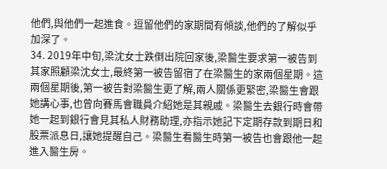他們,與他們一起進食。逗留他們的家期間有傾談,他們的了解似乎加深了。
34. 2019年中旬,梁沈女士跌倒出院回家後,梁醫生要求第一被告到其家照顧梁沈女士,最終第一被告留宿了在梁醫生的家兩個星期。這兩個星期後,第一被告對梁醫生更了解,兩人關係更緊密,梁醫生會跟她講心事,也曾向賽馬會職員介紹她是其親戚。梁醫生去銀行時會帶她一起到銀行會見其私人財務助理,亦指示她記下定期存款到期日和股票派息日,讓她提醒自己。梁醫生看醫生時第一被告也會跟他一起進入醫生房。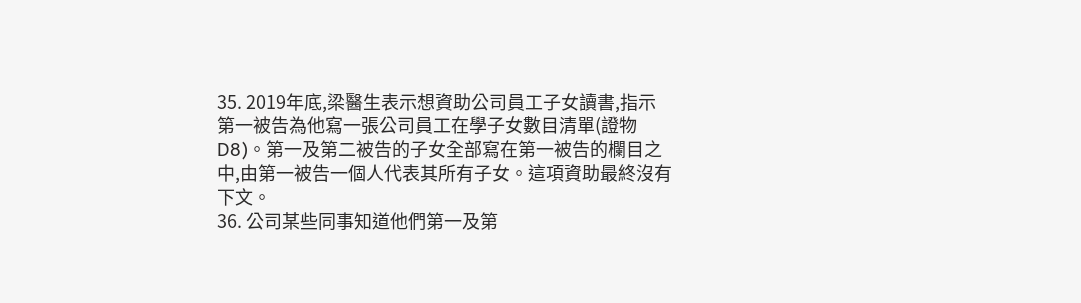35. 2019年底,梁醫生表示想資助公司員工子女讀書,指示第一被告為他寫一張公司員工在學子女數目清單(證物D8)。第一及第二被告的子女全部寫在第一被告的欄目之中,由第一被告一個人代表其所有子女。這項資助最終沒有下文。
36. 公司某些同事知道他們第一及第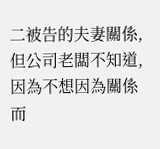二被告的夫妻關係,但公司老闆不知道,因為不想因為關係而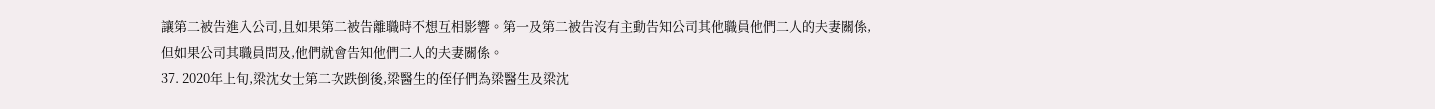讓第二被告進入公司,且如果第二被告離職時不想互相影響。第一及第二被告沒有主動告知公司其他職員他們二人的夫妻關係,但如果公司其職員問及,他們就會告知他們二人的夫妻關係。
37. 2020年上旬,梁沈女士第二次跌倒後,梁醫生的侄仔們為梁醫生及梁沈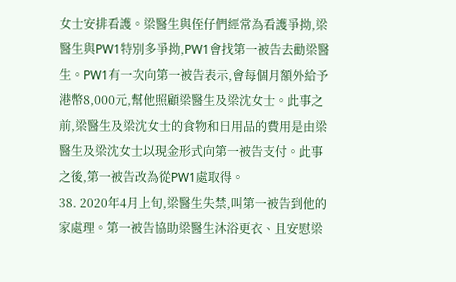女士安排看護。梁醫生與侄仔們經常為看護爭拗,梁醫生與PW1特別多爭拗,PW1會找第一被告去勸梁醫生。PW1有一次向第一被告表示,會每個月額外給予港幣8,000元,幫他照顧梁醫生及梁沈女士。此事之前,梁醫生及梁沈女士的食物和日用品的費用是由梁醫生及梁沈女士以現金形式向第一被告支付。此事之後,第一被告改為從PW1處取得。
38. 2020年4月上旬,梁醫生失禁,叫第一被告到他的家處理。第一被告協助梁醫生沐浴更衣、且安慰梁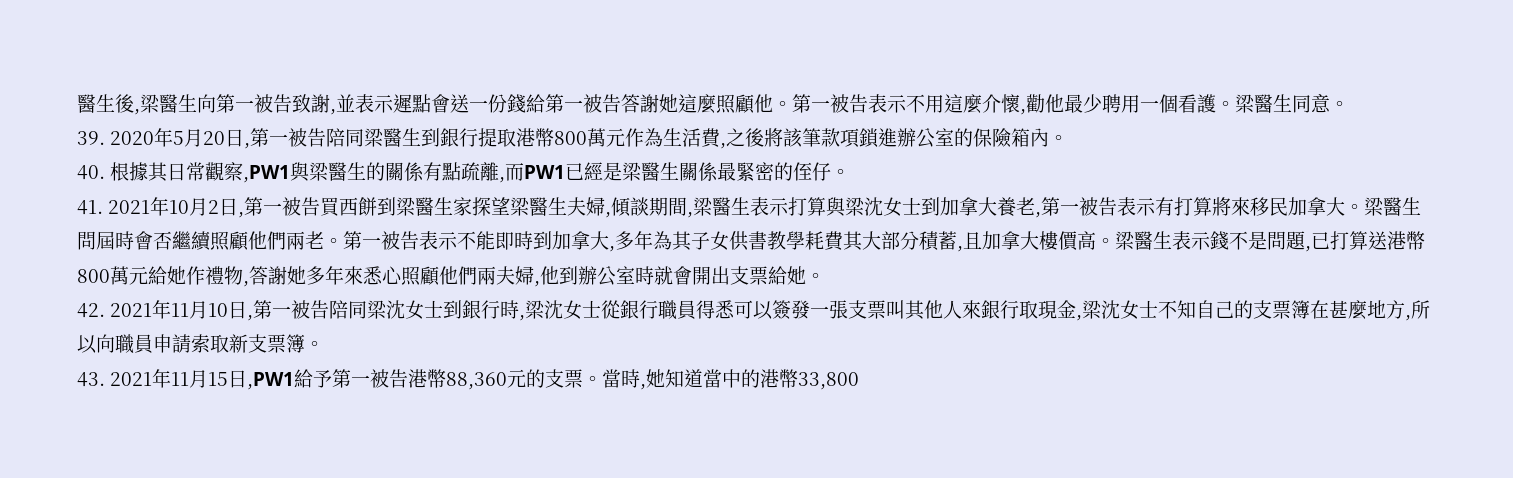醫生後,梁醫生向第一被告致謝,並表示遲點會送一份錢給第一被告答謝她這麼照顧他。第一被告表示不用這麼介懷,勸他最少聘用一個看護。梁醫生同意。
39. 2020年5月20日,第一被告陪同梁醫生到銀行提取港幣800萬元作為生活費,之後將該筆款項鎖進辦公室的保險箱內。
40. 根據其日常觀察,PW1與梁醫生的關係有點疏離,而PW1已經是梁醫生關係最緊密的侄仔。
41. 2021年10月2日,第一被告買西餅到梁醫生家探望梁醫生夫婦,傾談期間,梁醫生表示打算與梁沈女士到加拿大養老,第一被告表示有打算將來移民加拿大。梁醫生問屆時會否繼續照顧他們兩老。第一被告表示不能即時到加拿大,多年為其子女供書教學耗費其大部分積蓄,且加拿大樓價高。梁醫生表示錢不是問題,已打算送港幣800萬元給她作禮物,答謝她多年來悉心照顧他們兩夫婦,他到辦公室時就會開出支票給她。
42. 2021年11月10日,第一被告陪同梁沈女士到銀行時,梁沈女士從銀行職員得悉可以簽發一張支票叫其他人來銀行取現金,梁沈女士不知自己的支票簿在甚麼地方,所以向職員申請索取新支票簿。
43. 2021年11月15日,PW1給予第一被告港幣88,360元的支票。當時,她知道當中的港幣33,800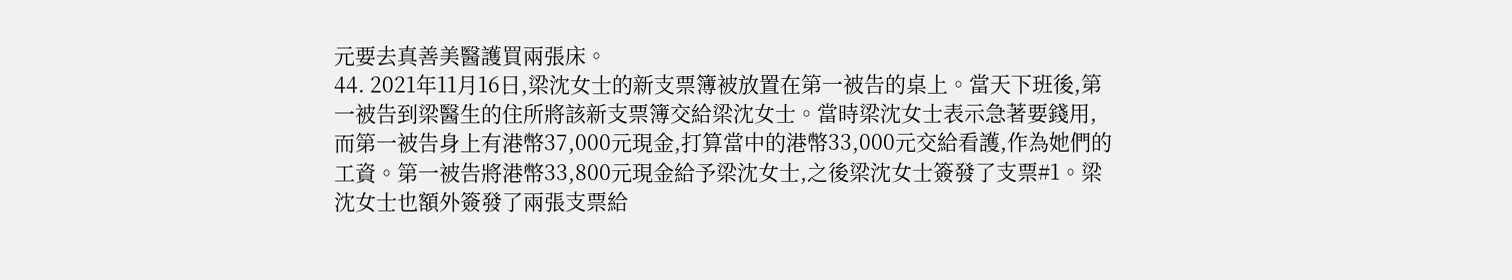元要去真善美醫護買兩張床。
44. 2021年11月16日,梁沈女士的新支票簿被放置在第一被告的桌上。當天下班後,第一被告到梁醫生的住所將該新支票簿交給梁沈女士。當時梁沈女士表示急著要錢用,而第一被告身上有港幣37,000元現金,打算當中的港幣33,000元交給看護,作為她們的工資。第一被告將港幣33,800元現金給予梁沈女士,之後梁沈女士簽發了支票#1。梁沈女士也額外簽發了兩張支票給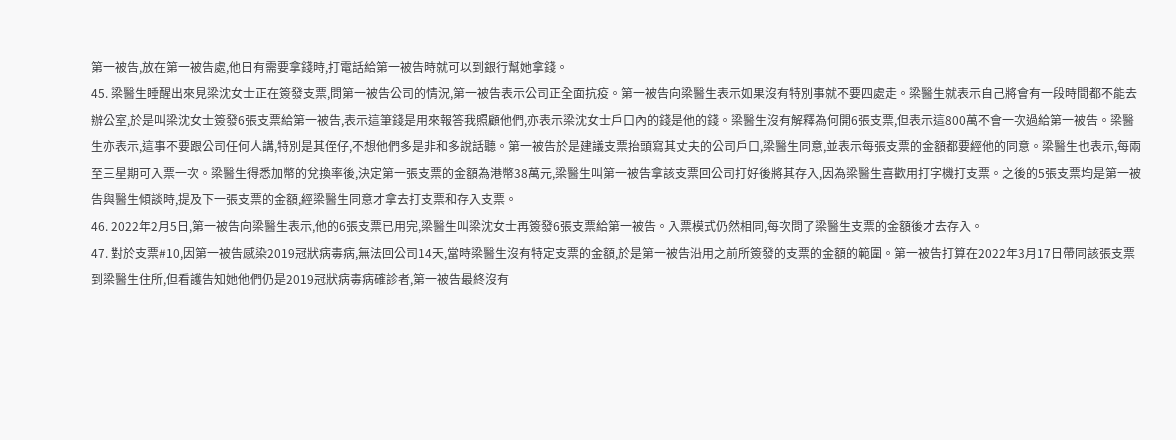第一被告,放在第一被告處,他日有需要拿錢時,打電話給第一被告時就可以到銀行幫她拿錢。
45. 梁醫生睡醒出來見梁沈女士正在簽發支票,問第一被告公司的情況,第一被告表示公司正全面抗疫。第一被告向梁醫生表示如果沒有特別事就不要四處走。梁醫生就表示自己將會有一段時間都不能去辦公室,於是叫梁沈女士簽發6張支票給第一被告,表示這筆錢是用來報答我照顧他們,亦表示梁沈女士戶口內的錢是他的錢。梁醫生沒有解釋為何開6張支票,但表示這800萬不會一次過給第一被告。梁醫生亦表示,這事不要跟公司任何人講,特別是其侄仔,不想他們多是非和多說話聽。第一被告於是建議支票抬頭寫其丈夫的公司戶口,梁醫生同意,並表示每張支票的金額都要經他的同意。梁醫生也表示,每兩至三星期可入票一次。梁醫生得悉加幣的兌換率後,決定第一張支票的金額為港幣38萬元,梁醫生叫第一被告拿該支票回公司打好後將其存入,因為梁醫生喜歡用打字機打支票。之後的5張支票均是第一被告與醫生傾談時,提及下一張支票的金額,經梁醫生同意才拿去打支票和存入支票。
46. 2022年2月5日,第一被告向梁醫生表示,他的6張支票已用完,梁醫生叫梁沈女士再簽發6張支票給第一被告。入票模式仍然相同,每次問了梁醫生支票的金額後才去存入。
47. 對於支票#10,因第一被告感染2019冠狀病毒病,無法回公司14天,當時梁醫生沒有特定支票的金額,於是第一被告沿用之前所簽發的支票的金額的範圍。第一被告打算在2022年3月17日帶同該張支票到梁醫生住所,但看護告知她他們仍是2019冠狀病毒病確診者,第一被告最終沒有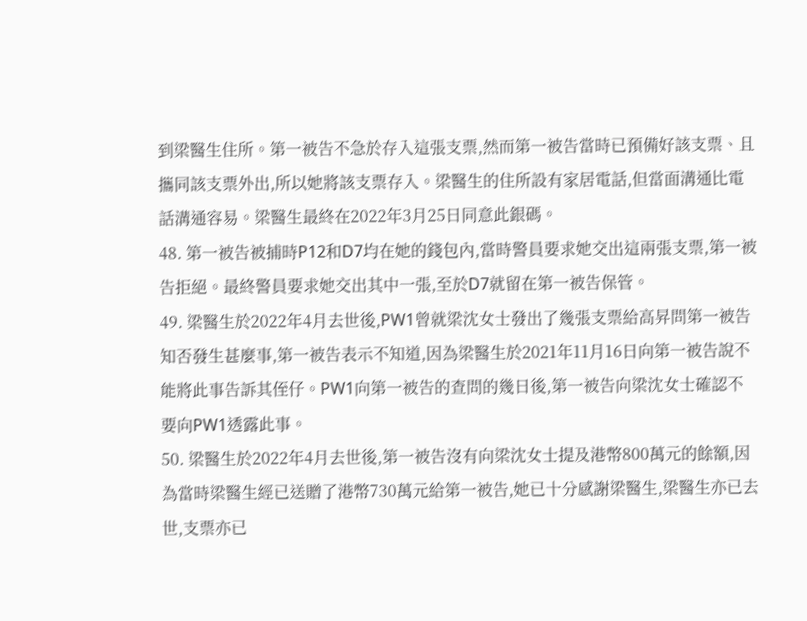到梁醫生住所。第一被告不急於存入這張支票,然而第一被告當時已預備好該支票、且攜同該支票外出,所以她將該支票存入。梁醫生的住所設有家居電話,但當面溝通比電話溝通容易。梁醫生最終在2022年3月25日同意此銀碼。
48. 第一被告被捕時P12和D7均在她的錢包內,當時警員要求她交出這兩張支票,第一被告拒絕。最終警員要求她交出其中一張,至於D7就留在第一被告保管。
49. 梁醫生於2022年4月去世後,PW1曾就梁沈女士發出了幾張支票給高昇問第一被告知否發生甚麼事,第一被告表示不知道,因為梁醫生於2021年11月16日向第一被告說不能將此事告訴其侄仔。PW1向第一被告的查問的幾日後,第一被告向梁沈女士確認不要向PW1透露此事。
50. 梁醫生於2022年4月去世後,第一被告沒有向梁沈女士提及港幣800萬元的餘額,因為當時梁醫生經已送贈了港幣730萬元給第一被告,她已十分感謝梁醫生,梁醫生亦已去世,支票亦已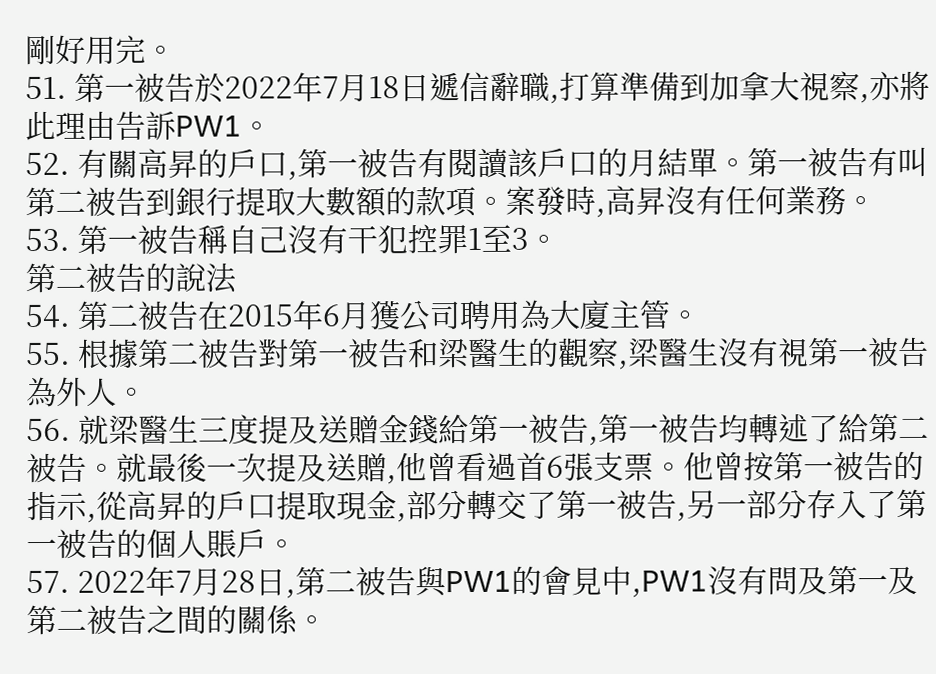剛好用完。
51. 第一被告於2022年7月18日遞信辭職,打算準備到加拿大視察,亦將此理由告訴PW1。
52. 有關高昇的戶口,第一被告有閱讀該戶口的月結單。第一被告有叫第二被告到銀行提取大數額的款項。案發時,高昇沒有任何業務。
53. 第一被告稱自己沒有干犯控罪1至3。
第二被告的說法
54. 第二被告在2015年6月獲公司聘用為大廈主管。
55. 根據第二被告對第一被告和梁醫生的觀察,梁醫生沒有視第一被告為外人。
56. 就梁醫生三度提及送贈金錢給第一被告,第一被告均轉述了給第二被告。就最後一次提及送贈,他曾看過首6張支票。他曾按第一被告的指示,從高昇的戶口提取現金,部分轉交了第一被告,另一部分存入了第一被告的個人賬戶。
57. 2022年7月28日,第二被告與PW1的會見中,PW1沒有問及第一及第二被告之間的關係。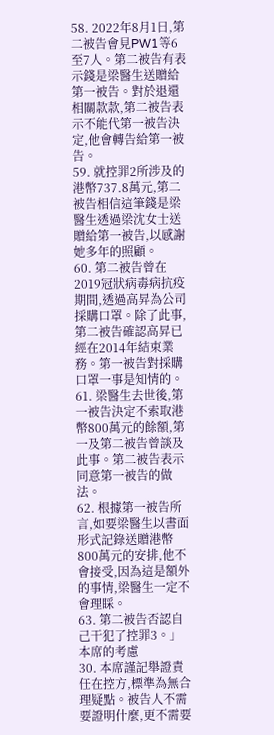58. 2022年8月1日,第二被告會見PW1等6至7人。第二被告有表示錢是梁醫生送贈給第一被告。對於退還相關款款,第二被告表示不能代第一被告決定,他會轉告給第一被告。
59. 就控罪2所涉及的港幣737.8萬元,第二被告相信這筆錢是梁醫生透過梁沈女士送贈給第一被告,以感謝她多年的照顧。
60. 第二被告曾在2019冠狀病毒病抗疫期間,透過高昇為公司採購口罩。除了此事,第二被告確認高昇已經在2014年結束業務。第一被告對採購口罩一事是知情的。
61. 梁醫生去世後,第一被告決定不索取港幣800萬元的餘額,第一及第二被告曾談及此事。第二被告表示同意第一被告的做法。
62. 根據第一被告所言,如要梁醫生以書面形式記錄送贈港幣800萬元的安排,他不會接受,因為這是額外的事情,梁醫生一定不會理睬。
63. 第二被告否認自己干犯了控罪3。」
本席的考慮
30. 本席謹記舉證責任在控方,標準為無合理疑點。被告人不需要證明什麼,更不需要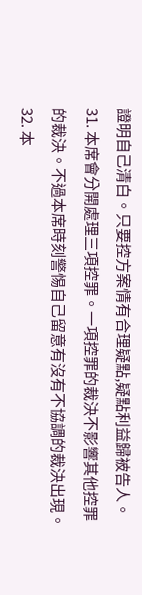證明自己清白。只要控方案情有合理疑點,疑點利益歸被告人。
31. 本席會分開處理三項控罪。一項控罪的裁決不影響其他控罪的裁決。不過本席時刻警惕自己留意有沒有不協調的裁決出現。
32. 本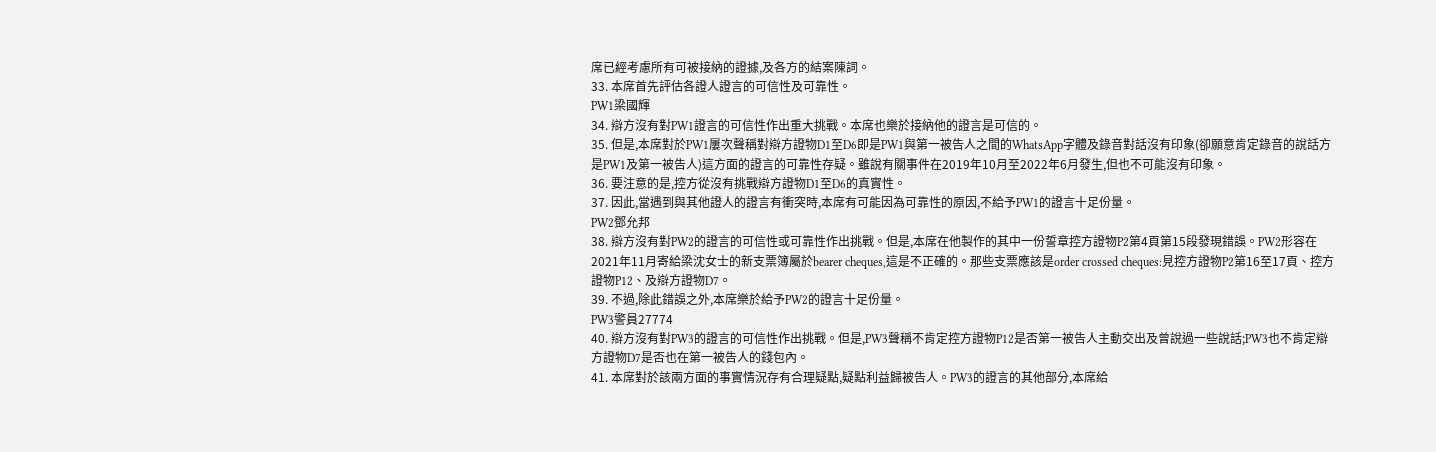席已經考慮所有可被接納的證據,及各方的結案陳詞。
33. 本席首先評估各證人證言的可信性及可靠性。
PW1梁國輝
34. 辯方沒有對PW1證言的可信性作出重大挑戰。本席也樂於接納他的證言是可信的。
35. 但是,本席對於PW1屢次聲稱對辯方證物D1至D6即是PW1與第一被告人之間的WhatsApp字體及錄音對話沒有印象(卻願意肯定錄音的說話方是PW1及第一被告人)這方面的證言的可靠性存疑。雖說有關事件在2019年10月至2022年6月發生,但也不可能沒有印象。
36. 要注意的是,控方從沒有挑戰辯方證物D1至D6的真實性。
37. 因此,當遇到與其他證人的證言有衝突時,本席有可能因為可靠性的原因,不給予PW1的證言十足份量。
PW2鄧允邦
38. 辯方沒有對PW2的證言的可信性或可靠性作出挑戰。但是,本席在他製作的其中一份誓章控方證物P2第4頁第15段發現錯誤。PW2形容在2021年11月寄給梁沈女士的新支票簿屬於bearer cheques,這是不正確的。那些支票應該是order crossed cheques:見控方證物P2第16至17頁、控方證物P12、及辯方證物D7。
39. 不過,除此錯誤之外,本席樂於給予PW2的證言十足份量。
PW3警員27774
40. 辯方沒有對PW3的證言的可信性作出挑戰。但是,PW3聲稱不肯定控方證物P12是否第一被告人主動交出及曾說過一些說話;PW3也不肯定辯方證物D7是否也在第一被告人的錢包內。
41. 本席對於該兩方面的事實情況存有合理疑點,疑點利益歸被告人。PW3的證言的其他部分,本席給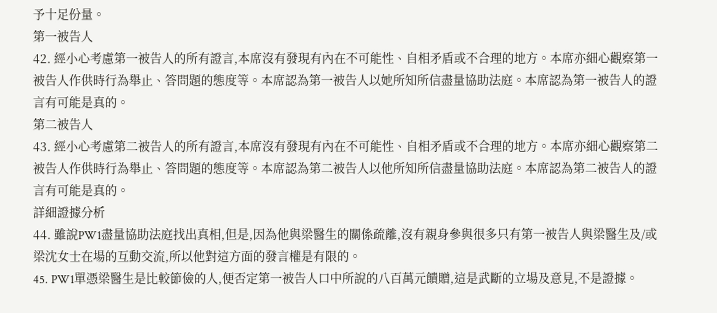予十足份量。
第一被告人
42. 經小心考慮第一被告人的所有證言,本席沒有發現有內在不可能性、自相矛盾或不合理的地方。本席亦細心觀察第一被告人作供時行為舉止、答問題的態度等。本席認為第一被告人以她所知所信盡量協助法庭。本席認為第一被告人的證言有可能是真的。
第二被告人
43. 經小心考慮第二被告人的所有證言,本席沒有發現有內在不可能性、自相矛盾或不合理的地方。本席亦細心觀察第二被告人作供時行為舉止、答問題的態度等。本席認為第二被告人以他所知所信盡量協助法庭。本席認為第二被告人的證言有可能是真的。
詳細證據分析
44. 雖說PW1盡量協助法庭找出真相,但是,因為他與梁醫生的關係疏離,沒有親身參與很多只有第一被告人與梁醫生及/或梁沈女士在場的互動交流,所以他對這方面的發言權是有限的。
45. PW1單憑梁醫生是比較節儉的人,便否定第一被告人口中所說的八百萬元饋贈,這是武斷的立場及意見,不是證據。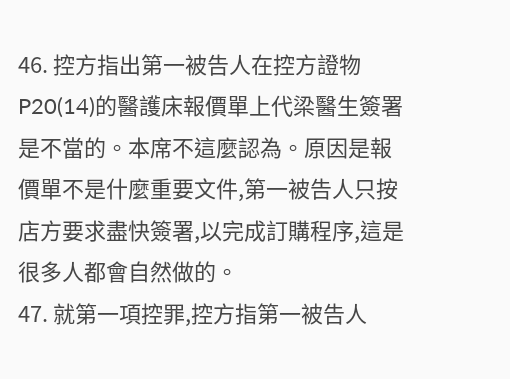46. 控方指出第一被告人在控方證物P20(14)的醫護床報價單上代梁醫生簽署是不當的。本席不這麼認為。原因是報價單不是什麼重要文件,第一被告人只按店方要求盡快簽署,以完成訂購程序,這是很多人都會自然做的。
47. 就第一項控罪,控方指第一被告人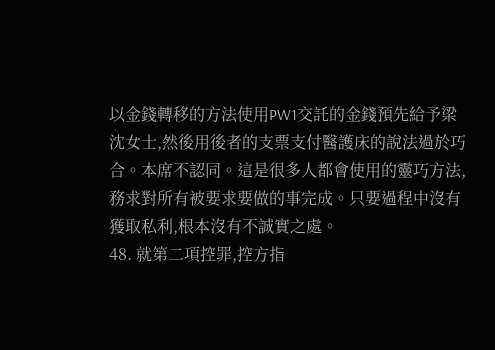以金錢轉移的方法使用PW1交託的金錢預先給予梁沈女士,然後用後者的支票支付醫護床的說法過於巧合。本席不認同。這是很多人都會使用的靈巧方法,務求對所有被要求要做的事完成。只要過程中沒有獲取私利,根本沒有不誠實之處。
48. 就第二項控罪,控方指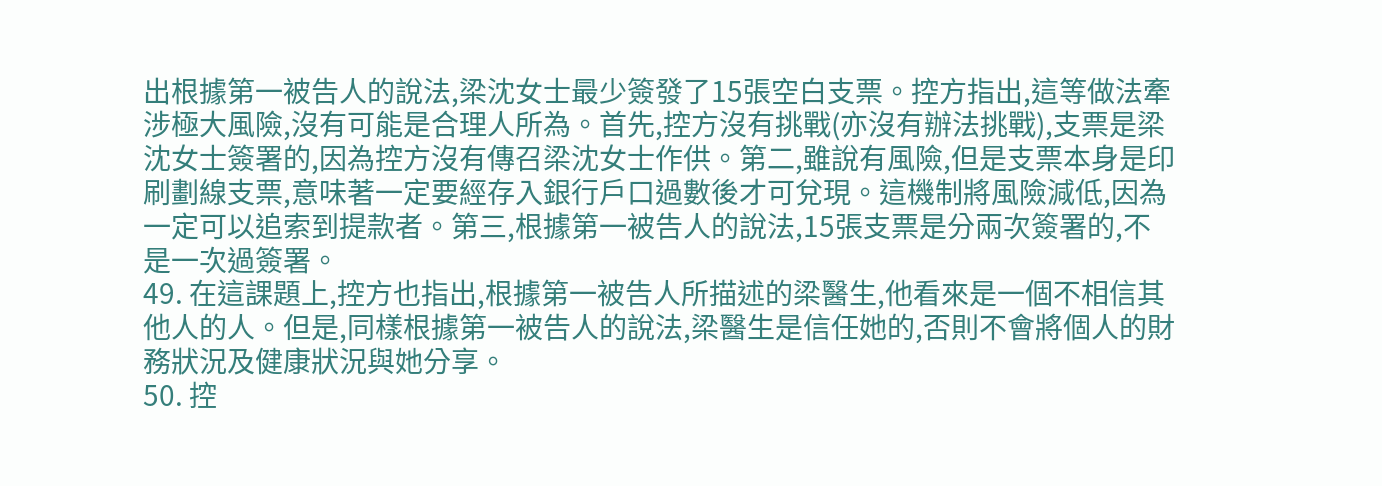出根據第一被告人的說法,梁沈女士最少簽發了15張空白支票。控方指出,這等做法牽涉極大風險,沒有可能是合理人所為。首先,控方沒有挑戰(亦沒有辦法挑戰),支票是梁沈女士簽署的,因為控方沒有傳召梁沈女士作供。第二,雖說有風險,但是支票本身是印刷劃線支票,意味著一定要經存入銀行戶口過數後才可兌現。這機制將風險減低,因為一定可以追索到提款者。第三,根據第一被告人的說法,15張支票是分兩次簽署的,不是一次過簽署。
49. 在這課題上,控方也指出,根據第一被告人所描述的梁醫生,他看來是一個不相信其他人的人。但是,同樣根據第一被告人的說法,梁醫生是信任她的,否則不會將個人的財務狀況及健康狀況與她分享。
50. 控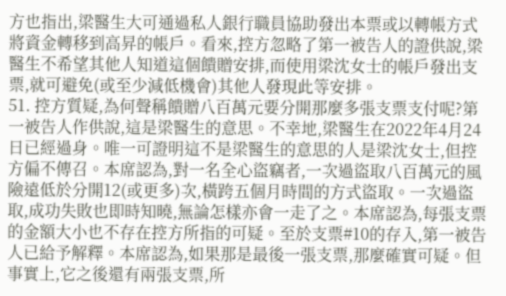方也指出,梁醫生大可通過私人銀行職員協助發出本票或以轉帳方式 將資金轉移到高昇的帳戶。看來,控方忽略了第一被告人的證供說,梁醫生不希望其他人知道這個饋贈安排,而使用梁沈女士的帳戶發出支票,就可避免(或至少減低機會)其他人發現此等安排。
51. 控方質疑,為何聲稱饋贈八百萬元要分開那麼多張支票支付呢?第一被告人作供說,這是梁醫生的意思。不幸地,梁醫生在2022年4月24日已經過身。唯一可證明這不是梁醫生的意思的人是梁沈女士,但控方偏不傳召。本席認為,對一名全心盜竊者,一次過盜取八百萬元的風險遠低於分開12(或更多)次,橫跨五個月時間的方式盜取。一次過盜取,成功失敗也即時知曉,無論怎樣亦會一走了之。本席認為,每張支票的金額大小也不存在控方所指的可疑。至於支票#10的存入,第一被告人已給予解釋。本席認為,如果那是最後一張支票,那麼確實可疑。但事實上,它之後還有兩張支票,所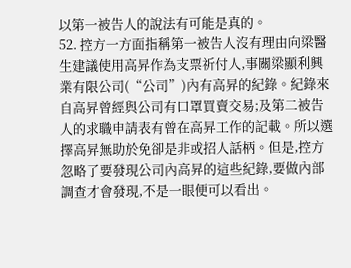以第一被告人的說法有可能是真的。
52. 控方一方面指稱第一被告人沒有理由向梁醫生建議使用高昇作為支票祈付人,事關梁顯利興業有限公司(“公司”)內有高昇的紀錄。紀錄來自高昇曾經與公司有口罩買賣交易;及第二被告人的求職申請表有曾在高昇工作的記載。所以選擇高昇無助於免卻是非或招人話柄。但是,控方忽略了要發現公司內高昇的這些紀錄,要做內部調查才會發現,不是一眼便可以看出。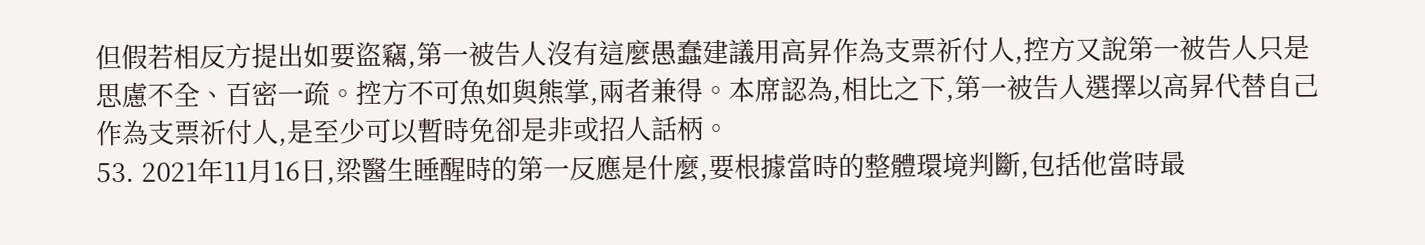但假若相反方提出如要盜竊,第一被告人沒有這麼愚蠢建議用高昇作為支票祈付人,控方又說第一被告人只是思慮不全、百密一疏。控方不可魚如與熊掌,兩者兼得。本席認為,相比之下,第一被告人選擇以高昇代替自己作為支票祈付人,是至少可以暫時免卻是非或招人話柄。
53. 2021年11月16日,梁醫生睡醒時的第一反應是什麼,要根據當時的整體環境判斷,包括他當時最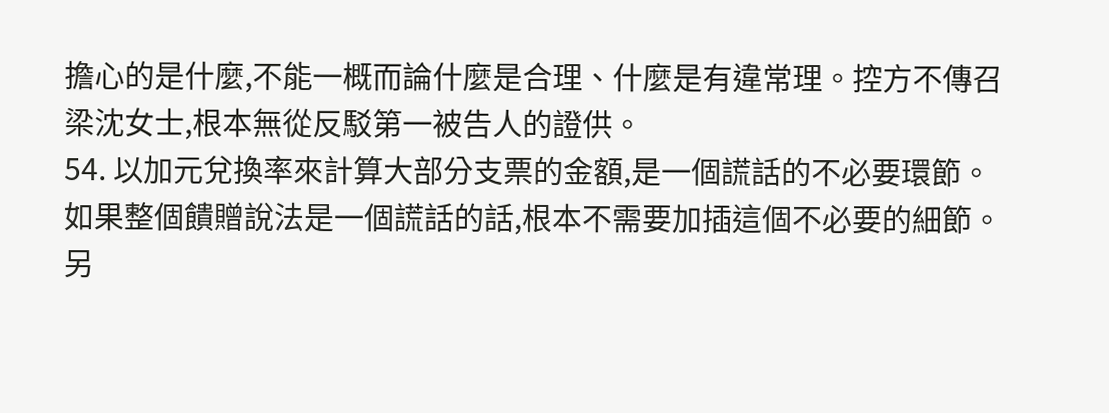擔心的是什麼,不能一概而論什麼是合理、什麼是有違常理。控方不傳召梁沈女士,根本無從反駁第一被告人的證供。
54. 以加元兌換率來計算大部分支票的金額,是一個謊話的不必要環節。如果整個饋贈說法是一個謊話的話,根本不需要加插這個不必要的細節。另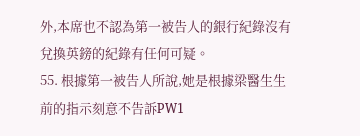外,本席也不認為第一被告人的銀行紀錄沒有兌換英鎊的紀錄有任何可疑。
55. 根據第一被告人所說,她是根據梁醫生生前的指示刻意不告訴PW1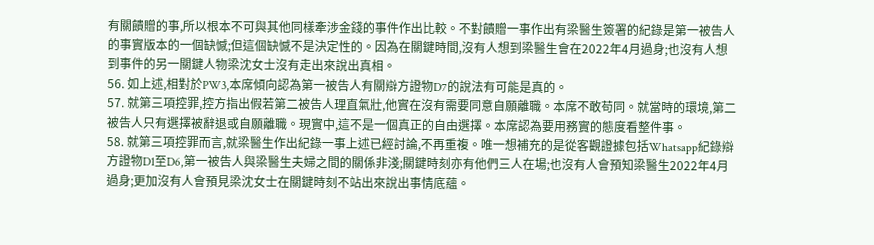有關饋贈的事,所以根本不可與其他同樣牽涉金錢的事件作出比較。不對饋贈一事作出有梁醫生簽署的紀錄是第一被告人的事實版本的一個缺憾;但這個缺憾不是決定性的。因為在關鍵時間,沒有人想到梁醫生會在2022年4月過身;也沒有人想到事件的另一關鍵人物梁沈女士沒有走出來說出真相。
56. 如上述,相對於PW3,本席傾向認為第一被告人有關辯方證物D7的說法有可能是真的。
57. 就第三項控罪,控方指出假若第二被告人理直氣壯,他實在沒有需要同意自願離職。本席不敢苟同。就當時的環境,第二被告人只有選擇被辭退或自願離職。現實中,這不是一個真正的自由選擇。本席認為要用務實的態度看整件事。
58. 就第三項控罪而言,就梁醫生作出紀錄一事上述已經討論,不再重複。唯一想補充的是從客觀證據包括Whatsapp紀錄辯方證物D1至D6,第一被告人與梁醫生夫婦之間的關係非淺;關鍵時刻亦有他們三人在場;也沒有人會預知梁醫生2022年4月過身;更加沒有人會預見梁沈女士在關鍵時刻不站出來說出事情底蘊。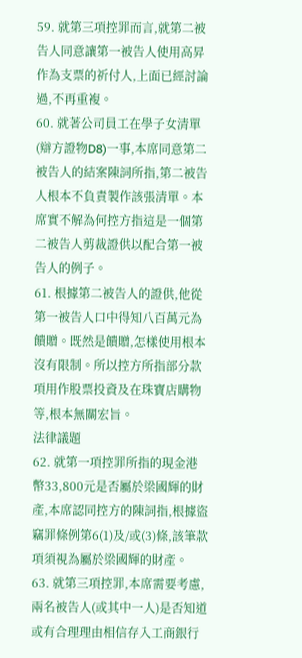59. 就第三項控罪而言,就第二被告人同意讓第一被告人使用高昇作為支票的祈付人,上面已經討論過,不再重複。
60. 就著公司員工在學子女清單(辯方證物D8)一事,本席同意第二被告人的結案陳詞所指,第二被告人根本不負責製作該張清單。本席實不解為何控方指這是一個第二被告人剪裁證供以配合第一被告人的例子。
61. 根據第二被告人的證供,他從第一被告人口中得知八百萬元為饋贈。既然是饋贈,怎樣使用根本沒有限制。所以控方所指部分款項用作股票投資及在珠寶店購物等,根本無關宏旨。
法律議題
62. 就第一項控罪所指的現金港幣33,800元是否屬於梁國輝的財產,本席認同控方的陳詞指,根據盜竊罪條例第6(1)及/或(3)條,該筆款項須視為屬於梁國輝的財產。
63. 就第三項控罪,本席需要考慮,兩名被告人(或其中一人)是否知道或有合理理由相信存入工商銀行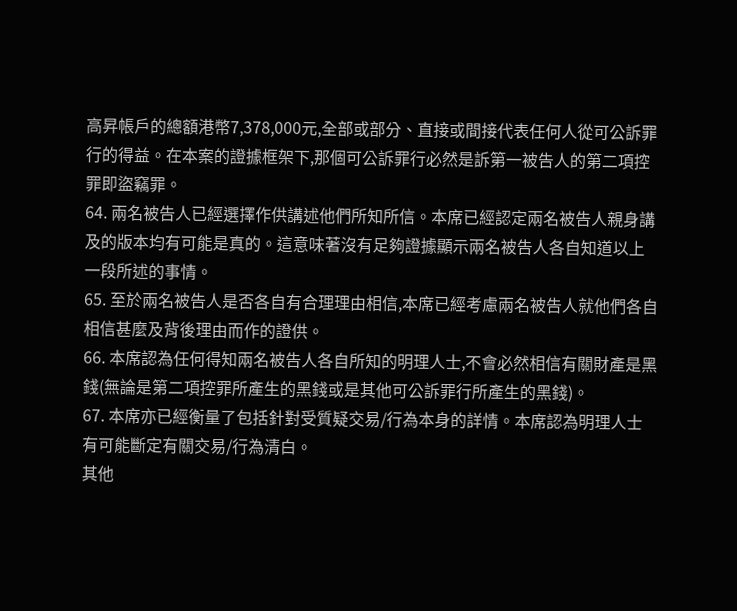高昇帳戶的總額港幣7,378,000元,全部或部分、直接或間接代表任何人從可公訴罪行的得益。在本案的證據框架下,那個可公訴罪行必然是訴第一被告人的第二項控罪即盜竊罪。
64. 兩名被告人已經選擇作供講述他們所知所信。本席已經認定兩名被告人親身講及的版本均有可能是真的。這意味著沒有足夠證據顯示兩名被告人各自知道以上一段所述的事情。
65. 至於兩名被告人是否各自有合理理由相信,本席已經考慮兩名被告人就他們各自相信甚麼及背後理由而作的證供。
66. 本席認為任何得知兩名被告人各自所知的明理人士,不會必然相信有關財產是黑錢(無論是第二項控罪所產生的黑錢或是其他可公訴罪行所產生的黑錢)。
67. 本席亦已經衡量了包括針對受質疑交易/行為本身的詳情。本席認為明理人士有可能斷定有關交易/行為清白。
其他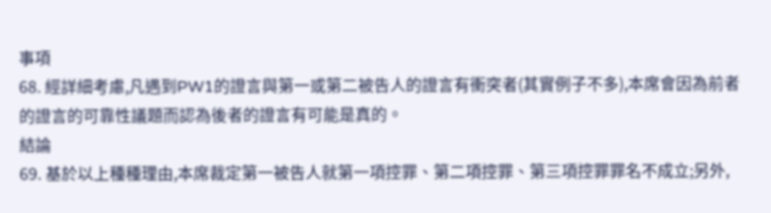事項
68. 經詳細考慮,凡遇到PW1的證言與第一或第二被告人的證言有衝突者(其實例子不多),本席會因為前者的證言的可靠性議題而認為後者的證言有可能是真的。
結論
69. 基於以上種種理由,本席裁定第一被告人就第一項控罪、第二項控罪、第三項控罪罪名不成立;另外,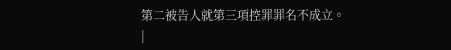第二被告人就第三項控罪罪名不成立。
|